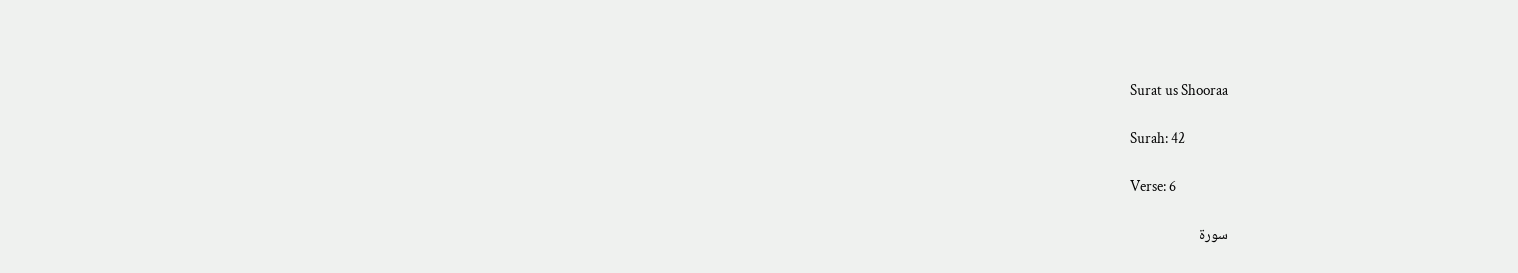Surat us Shooraa

Surah: 42

Verse: 6

سورة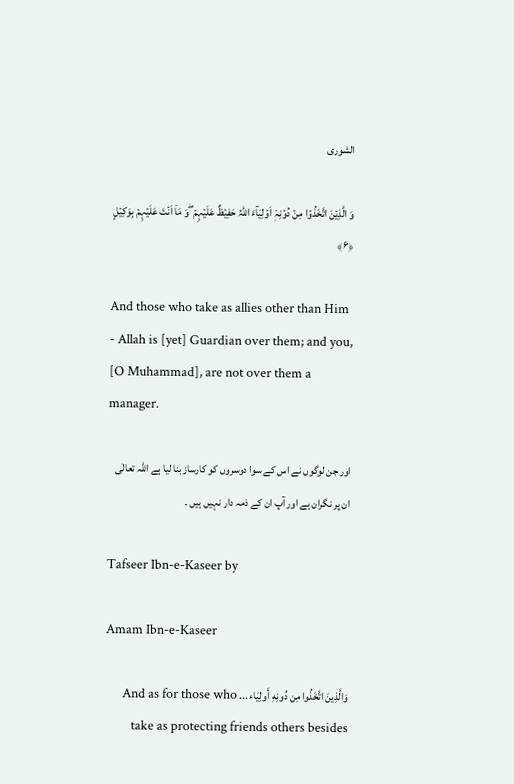الشورى

وَ الَّذِیۡنَ اتَّخَذُوۡا مِنۡ دُوۡنِہٖۤ اَوۡلِیَآءَ اللّٰہُ حَفِیۡظٌ عَلَیۡہِمۡ ۫ ۖوَ مَاۤ اَنۡتَ عَلَیۡہِمۡ بِوَکِیۡلٍ ﴿۶﴾

And those who take as allies other than Him - Allah is [yet] Guardian over them; and you, [O Muhammad], are not over them a manager.

اور جن لوگوں نے اس کے سوا دوسروں کو کارساز بنا لیا ہے اللہ تعالٰی ان پر نگران ہے اور آپ ان کے ذمہ دار نہیں ہیں ۔

Tafseer Ibn-e-Kaseer by

Amam Ibn-e-Kaseer

وَالَّذِينَ اتَّخَذُوا مِن دُونِهِ أَولِيَاء ... And as for those who take as protecting friends others besides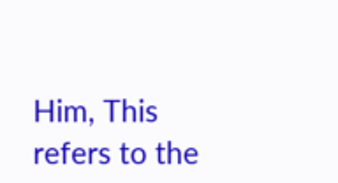Him, This refers to the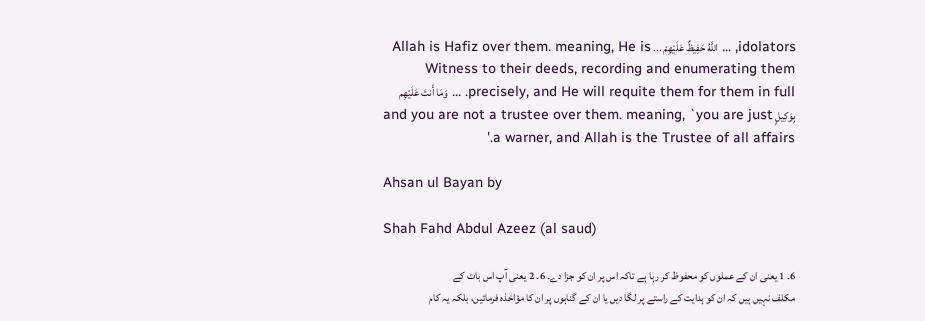idolators, ... اللَّهُ حَفِيظٌ عَلَيْهِمْ ... Allah is Hafiz over them. meaning, He is Witness to their deeds, recording and enumerating them precisely, and He will requite them for them in full. ... وَمَا أَنتَ عَلَيْهِم بِوَكِيلٍ and you are not a trustee over them. meaning, `you are just a warner, and Allah is the Trustee of all affairs.'

Ahsan ul Bayan by

Shah Fahd Abdul Azeez (al saud)

6۔ 1 یعنی ان کے عملوں کو محفوظ کر رہا ہے تاکہ اس پر ان کو جزا دے۔ 6۔ 2 یعنی آپ اس بات کے مکلف نہیں ہیں کہ ان کو ہدایت کے راستے پر لگا دیں یا ان کے گناہوں پر ان کا مؤاخذہ فرمائیں، بلکہ یہ کام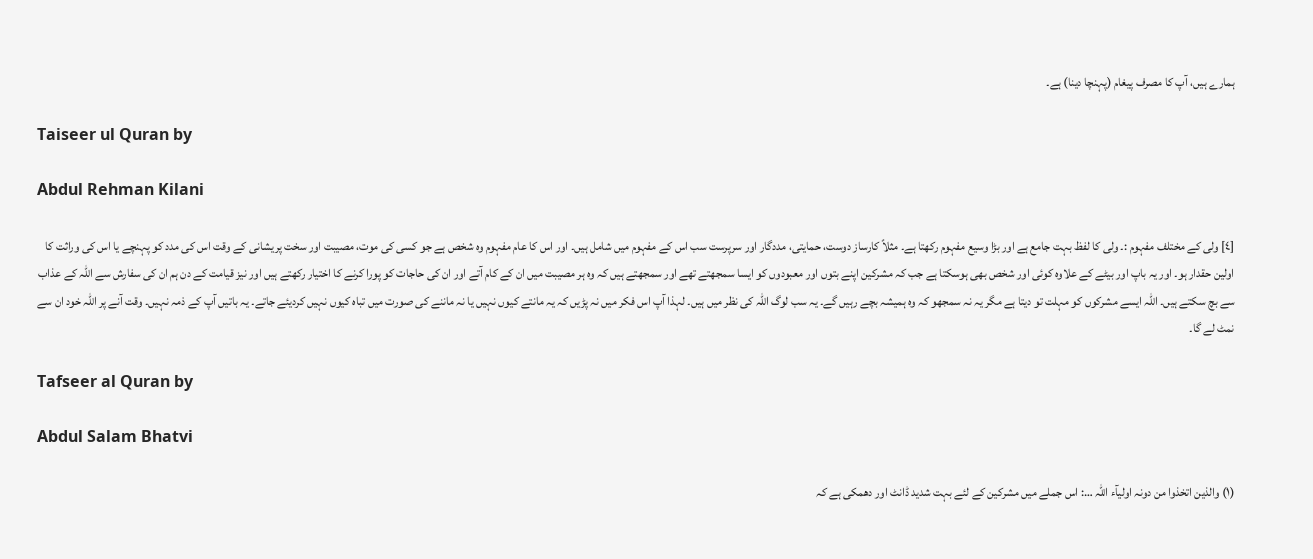ہمارے ہیں، آپ کا مصرف پیغام (پہنچا دینا) ہے۔

Taiseer ul Quran by

Abdul Rehman Kilani

[٤] ولی کے مختلف مفہوم :۔ ولی کا لفظ بہت جامع ہے اور بڑا وسیع مفہوم رکھتا ہے۔ مثلاً کارساز دوست، حمایتی، مددگار اور سرپرست سب اس کے مفہوم میں شامل ہیں۔ اور اس کا عام مفہوم وہ شخص ہے جو کسی کی موت، مصیبت اور سخت پریشانی کے وقت اس کی مدد کو پہنچے یا اس کی وراثت کا اولین حقدار ہو۔ اور یہ باپ اور بیٹے کے علاوہ کوئی اور شخص بھی ہوسکتا ہے جب کہ مشرکین اپنے بتوں اور معبودوں کو ایسا سمجھتے تھے اور سمجھتے ہیں کہ وہ ہر مصیبت میں ان کے کام آتے اور ان کی حاجات کو پورا کرنے کا اختیار رکھتے ہیں اور نیز قیامت کے دن ہم ان کی سفارش سے اللہ کے عذاب سے بچ سکتے ہیں۔ اللہ ایسے مشرکوں کو مہلت تو دیتا ہے مگر یہ نہ سمجھو کہ وہ ہمیشہ بچے رہیں گے۔ یہ سب لوگ اللہ کی نظر میں ہیں۔ لہذا آپ اس فکر میں نہ پڑیں کہ یہ مانتے کیوں نہیں یا نہ ماننے کی صورت میں تباہ کیوں نہیں کردیئے جاتے۔ یہ باتیں آپ کے ذمہ نہیں۔ وقت آنے پر اللہ خود ان سے نمٹ لے گا۔

Tafseer al Quran by

Abdul Salam Bhatvi

(١) والذین اتخذوا من دونہ اولیآء اللہ …: اس جملے میں مشرکین کے لئے بہت شدید ڈانٹ اور دھمکی ہے کہ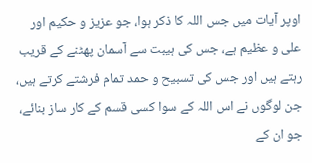اوپر آیات میں جس اللہ کا ذکر ہوا، جو عزیز و حکیم اور علی و عظیم ہے، جس کی ہیبت سے آسمان پھٹنے کے قریب رہتے ہیں اور جس کی تسبیح و حمد تمام فرشتے کرتے ہیں، جن لوگوں نے اس اللہ کے سوا کسی قسم کے کار ساز بنائے، جو ان کے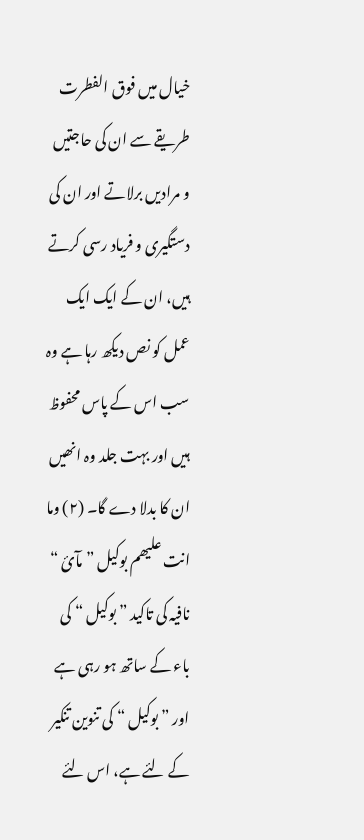خیال میں فوق الفطرت طریقے سے ان کی حاجتیں و مرادیں برلاتے اور ان کی دستگیری و فریاد رسی کرتے ہیں، ان کے ایک ایک عمل کو نص دیکھ رہا ہے وہ سب اس کے پاس محفوظ ہیں اور بہت جلد وہ انھیں ان کا بدلا دے گا۔ (٢) وما انت علیھم بوکیل ” مآئ “ نافیہ کی تاکید ” بوکیل “ کی باء کے ساتھ ہو رہی ہے اور ” بوکیل “ کی تنوین تنکیر کے لئے ہے، اس لئے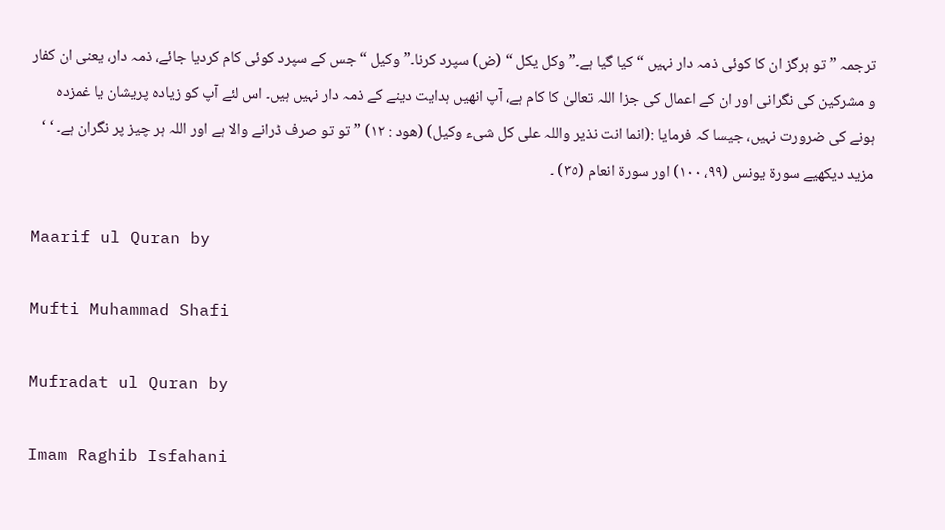ترجمہ ” تو ہرگز ان کا کوئی ذمہ دار نہیں “ کیا گیا ہے۔” وکل یکل “ (ض) سپرد کرنا۔” وکیل “ جس کے سپرد کوئی کام کردیا جائے، ذمہ دار، یعنی ان کفار و مشرکین کی نگرانی اور ان کے اعمال کی جزا اللہ تعالیٰ کا کام ہے، آپ انھیں ہدایت دینے کے ذمہ دار نہیں ہیں۔ اس لئے آپ کو زیادہ پریشان یا غمزدہ ہونے کی ضرورت نہیں، جیسا کہ فرمایا :(انما انت نذیر واللہ علی کل شیء وکیل) (ھود : ١٢) ” تو تو صرف ڈرانے والا ہے اور اللہ ہر چیز پر نگران ہے۔ ‘ ‘ مزید دیکھیے سورة یونس (٩٩، ١٠٠) اور سورة انعام (٣٥) ۔

Maarif ul Quran by

Mufti Muhammad Shafi

Mufradat ul Quran by

Imam Raghib Isfahani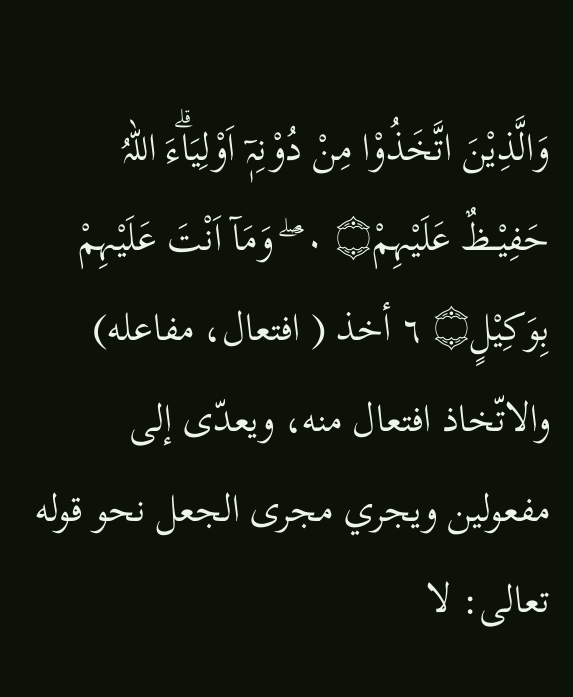وَالَّذِيْنَ اتَّخَذُوْا مِنْ دُوْنِہٖٓ اَوْلِيَاۗءَ اللہُ حَفِيْــظٌ عَلَيْہِمْ۝ ٠ ۡ ۖ وَمَآ اَنْتَ عَلَيْہِمْ بِوَكِيْلٍ۝ ٦ أخذ ( افتعال، مفاعله) والاتّخاذ افتعال منه، ويعدّى إلى مفعولین ويجري مجری الجعل نحو قوله تعالی: لا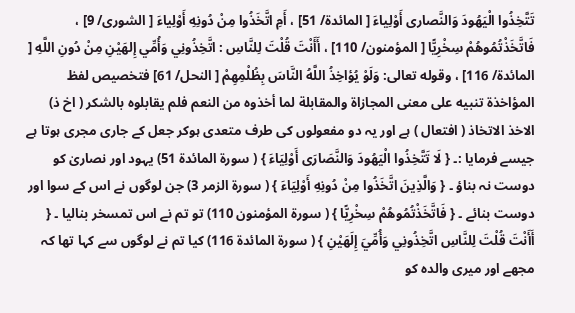تَتَّخِذُوا الْيَهُودَ وَالنَّصاری أَوْلِياءَ [ المائدة/ 51] ، أَمِ اتَّخَذُوا مِنْ دُونِهِ أَوْلِياءَ [ الشوری/ 9] ، فَاتَّخَذْتُمُوهُمْ سِخْرِيًّا [ المؤمنون/ 110] ، أَأَنْتَ قُلْتَ لِلنَّاسِ : اتَّخِذُونِي وَأُمِّي إِلهَيْنِ مِنْ دُونِ اللَّهِ [ المائدة/ 116] ، وقوله تعالی: وَلَوْ يُؤاخِذُ اللَّهُ النَّاسَ بِظُلْمِهِمْ [ النحل/ 61] فتخصیص لفظ المؤاخذة تنبيه علی معنی المجازاة والمقابلة لما أخذوه من النعم فلم يقابلوه بالشکر ( اخ ذ) الاخذ الاتخاذ ( افتعال ) ہے اور یہ دو مفعولوں کی طرف متعدی ہوکر جعل کے جاری مجری ہوتا ہے جیسے فرمایا :۔ { لَا تَتَّخِذُوا الْيَهُودَ وَالنَّصَارَى أَوْلِيَاءَ } ( سورة المائدة 51) یہود اور نصاریٰ کو دوست نہ بناؤ ۔ { وَالَّذِينَ اتَّخَذُوا مِنْ دُونِهِ أَوْلِيَاءَ } ( سورة الزمر 3) جن لوگوں نے اس کے سوا اور دوست بنائے ۔ { فَاتَّخَذْتُمُوهُمْ سِخْرِيًّا } ( سورة المؤمنون 110) تو تم نے اس تمسخر بنالیا ۔ { أَأَنْتَ قُلْتَ لِلنَّاسِ اتَّخِذُونِي وَأُمِّيَ إِلَهَيْنِ } ( سورة المائدة 116) کیا تم نے لوگوں سے کہا تھا کہ مجھے اور میری والدہ کو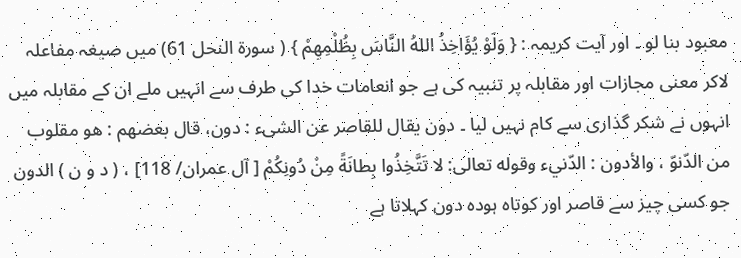معبود بنا لو ۔ اور آیت کریمہ : { وَلَوْ يُؤَاخِذُ اللهُ النَّاسَ بِظُلْمِهِمْ } ( سورة النحل 61) میں صیغہ مفاعلہ لاکر معنی مجازات اور مقابلہ پر تنبیہ کی ہے جو انعامات خدا کی طرف سے انہیں ملے ان کے مقابلہ میں انہوں نے شکر گذاری سے کام نہیں لیا ۔ دون يقال للقاصر عن الشیء : دون، قال بعضهم : هو مقلوب من الدّنوّ ، والأدون : الدّنيء وقوله تعالی: لا تَتَّخِذُوا بِطانَةً مِنْ دُونِكُمْ [ آل عمران/ 118] ، ( د و ن ) الدون جو کسی چیز سے قاصر اور کوتاہ ہودہ دون کہلاتا ہے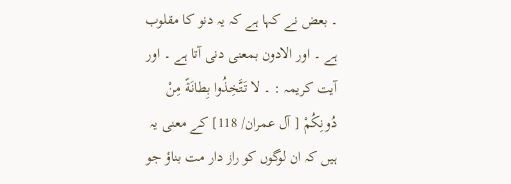۔ بعض نے کہا ہے کہ یہ دنو کا مقلوب ہے ۔ اور الادون بمعنی دنی آتا ہے ۔ اور آیت کریمہ : ۔ لا تَتَّخِذُوا بِطانَةً مِنْ دُونِكُمْ [ آل عمران/ 118] کے معنی یہ ہیں کہ ان لوگوں کو راز دار مت بناؤ جو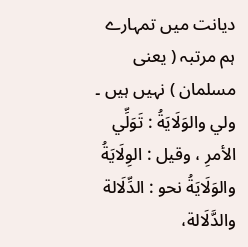دیانت میں تمہارے ہم مرتبہ ( یعنی مسلمان ) نہیں ہیں ۔ ولي والوَلَايَةُ : تَوَلِّي الأمرِ ، وقیل : الوِلَايَةُ والوَلَايَةُ نحو : الدِّلَالة والدَّلَالة،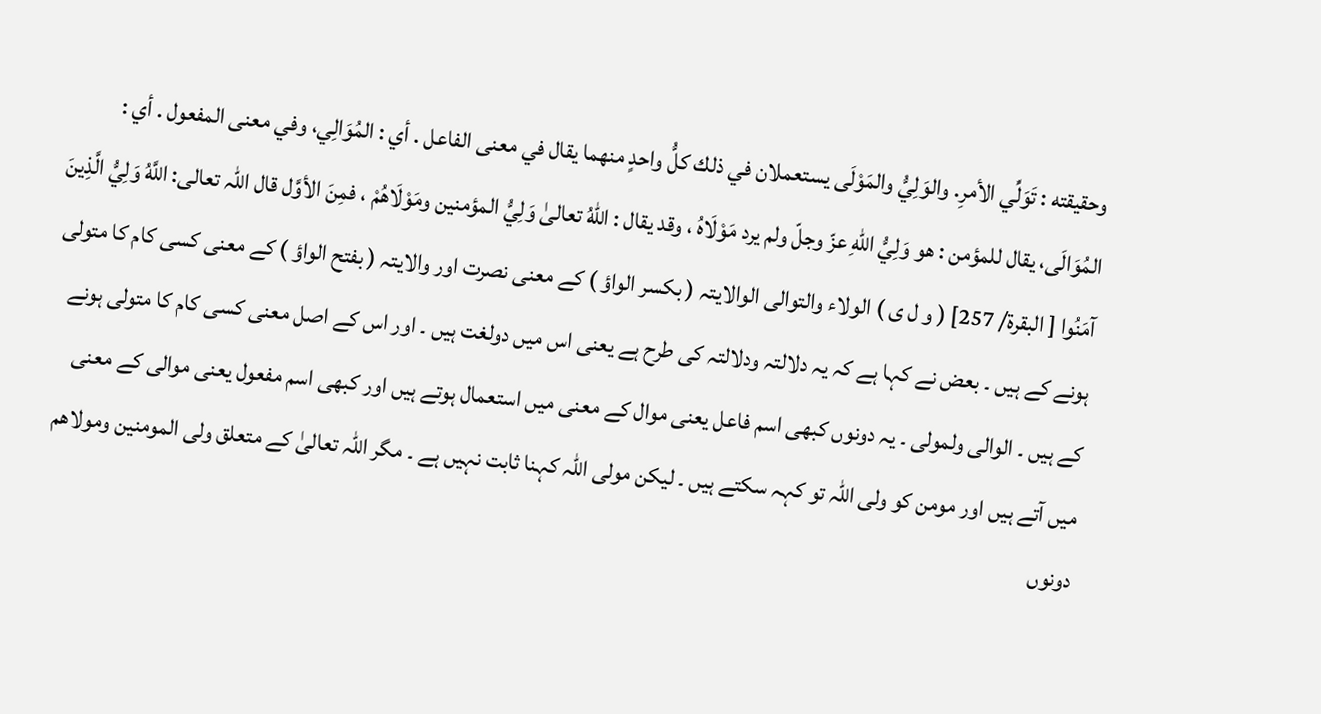وحقیقته : تَوَلِّي الأمرِ. والوَلِيُّ والمَوْلَى يستعملان في ذلك كلُّ واحدٍ منهما يقال في معنی الفاعل . أي : المُوَالِي، وفي معنی المفعول . أي : المُوَالَى، يقال للمؤمن : هو وَلِيُّ اللهِ عزّ وجلّ ولم يرد مَوْلَاهُ ، وقد يقال : اللهُ تعالیٰ وَلِيُّ المؤمنین ومَوْلَاهُمْ ، فمِنَ الأوَّل قال اللہ تعالی: اللَّهُ وَلِيُّ الَّذِينَ آمَنُوا [ البقرة/ 257] ( و ل ی ) الولاء والتوالی الوالایتہ ( بکسر الواؤ ) کے معنی نصرت اور والایتہ ( بفتح الواؤ ) کے معنی کسی کام کا متولی ہونے کے ہیں ۔ بعض نے کہا ہے کہ یہ دلالتہ ودلالتہ کی طرح ہے یعنی اس میں دولغت ہیں ۔ اور اس کے اصل معنی کسی کام کا متولی ہونے کے ہیں ۔ الوالی ولمولی ۔ یہ دونوں کبھی اسم فاعل یعنی موال کے معنی میں استعمال ہوتے ہیں اور کبھی اسم مفعول یعنی موالی کے معنی میں آتے ہیں اور مومن کو ولی اللہ تو کہہ سکتے ہیں ۔ لیکن مولی اللہ کہنا ثابت نہیں ہے ۔ مگر اللہ تعالیٰ کے متعلق ولی المومنین ومولاھم دونوں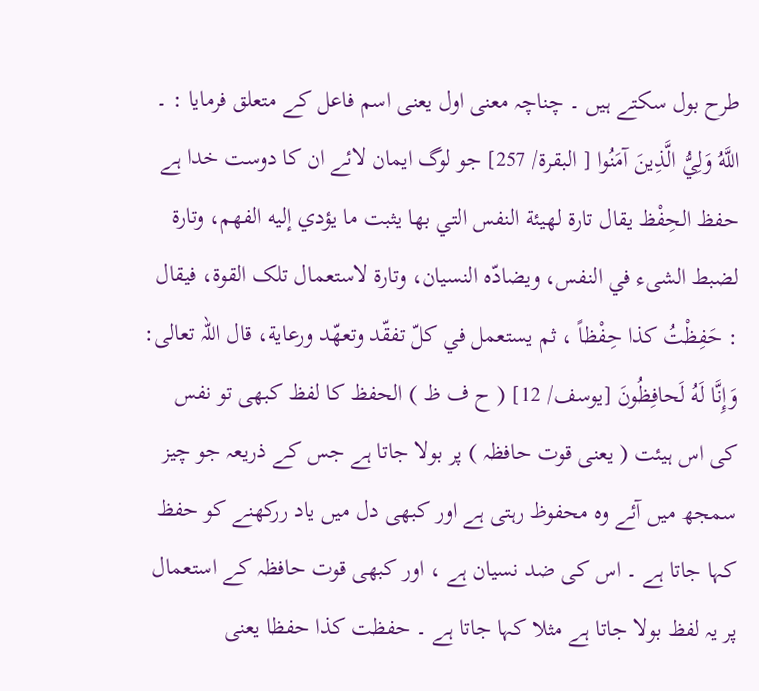طرح بول سکتے ہیں ۔ چناچہ معنی اول یعنی اسم فاعل کے متعلق فرمایا : ۔ اللَّهُ وَلِيُّ الَّذِينَ آمَنُوا [ البقرة/ 257] جو لوگ ایمان لائے ان کا دوست خدا ہے حفظ الحِفْظ يقال تارة لهيئة النفس التي بها يثبت ما يؤدي إليه الفهم، وتارة لضبط الشیء في النفس، ويضادّه النسیان، وتارة لاستعمال تلک القوة، فيقال : حَفِظْتُ كذا حِفْظاً ، ثم يستعمل في كلّ تفقّد وتعهّد ورعاية، قال اللہ تعالی: وَإِنَّا لَهُ لَحافِظُونَ [يوسف/ 12] ( ح ف ظ ) الحفظ کا لفظ کبھی تو نفس کی اس ہیئت ( یعنی قوت حافظہ ) پر بولا جاتا ہے جس کے ذریعہ جو چیز سمجھ میں آئے وہ محفوظ رہتی ہے اور کبھی دل میں یاد ررکھنے کو حفظ کہا جاتا ہے ۔ اس کی ضد نسیان ہے ، اور کبھی قوت حافظہ کے استعمال پر یہ لفظ بولا جاتا ہے مثلا کہا جاتا ہے ۔ حفظت کذا حفظا یعنی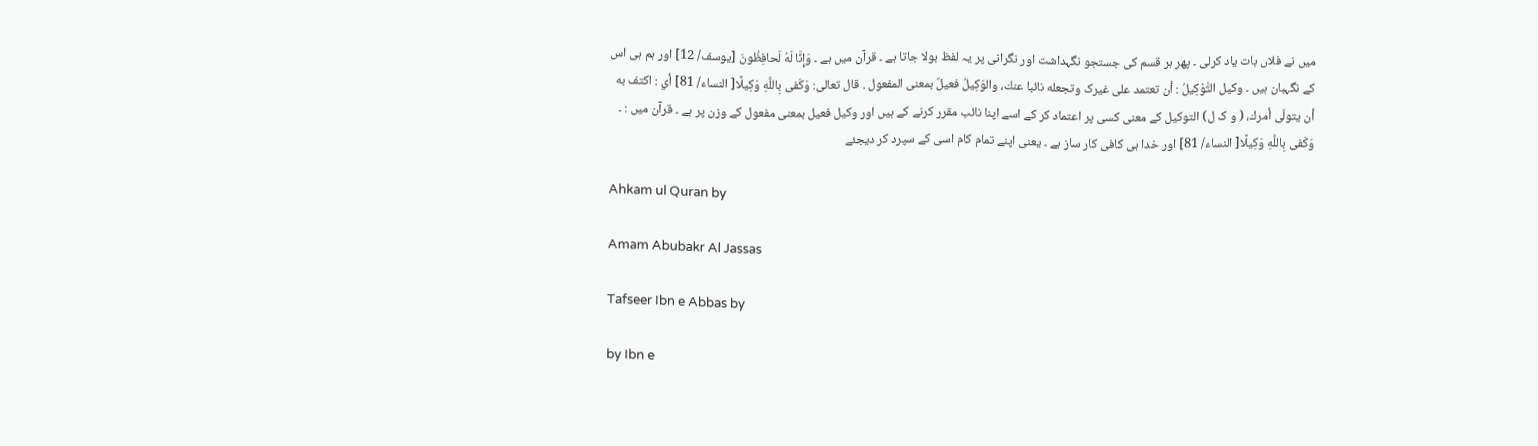میں نے فلاں بات یاد کرلی ۔ پھر ہر قسم کی جستجو نگہداشت اور نگرانی پر یہ لفظ بولا جاتا ہے ۔ قرآن میں ہے ۔ وَإِنَّا لَهُ لَحافِظُونَ [يوسف/ 12] اور ہم ہی اس کے نگہبان ہیں ۔ وكيل التَّوْكِيلُ : أن تعتمد علی غيرک وتجعله نائبا عنك، والوَكِيلُ فعیلٌ بمعنی المفعول . قال تعالی: وَكَفى بِاللَّهِ وَكِيلًا[ النساء/ 81] أي : اکتف به أن يتولّى أمرك، ( و ک ل) التوکیل کے معنی کسی پر اعتماد کر کے اسے اپنا نائب مقرر کرنے کے ہیں اور وکیل فعیل بمعنی مفعول کے وزن پر ہے ۔ قرآن میں : ۔ وَكَفى بِاللَّهِ وَكِيلًا[ النساء/ 81] اور خدا ہی کافی کار ساز ہے ۔ یعنی اپنے تمام کام اسی کے سپرد کر دیجئے

Ahkam ul Quran by

Amam Abubakr Al Jassas

Tafseer Ibn e Abbas by

by Ibn e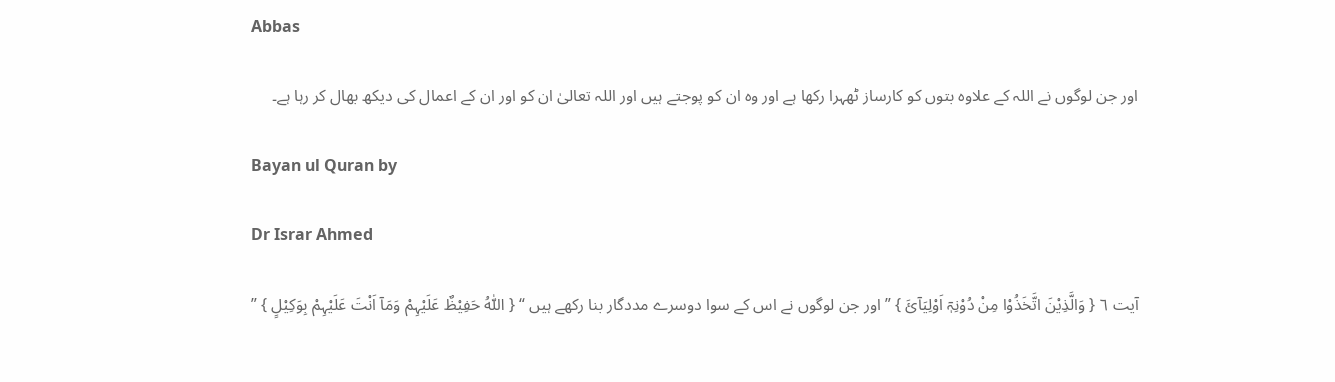Abbas

اور جن لوگوں نے اللہ کے علاوہ بتوں کو کارساز ٹھہرا رکھا ہے اور وہ ان کو پوجتے ہیں اور اللہ تعالیٰ ان کو اور ان کے اعمال کی دیکھ بھال کر رہا ہے۔

Bayan ul Quran by

Dr Israr Ahmed

آیت ٦ { وَالَّذِیْنَ اتَّخَذُوْا مِنْ دُوْنِہٖٓ اَوْلِیَآئَ } ” اور جن لوگوں نے اس کے سوا دوسرے مددگار بنا رکھے ہیں “ { اللّٰہُ حَفِیْظٌ عَلَیْہِمْ وَمَآ اَنْتَ عَلَیْہِمْ بِوَکِیْلٍ } ”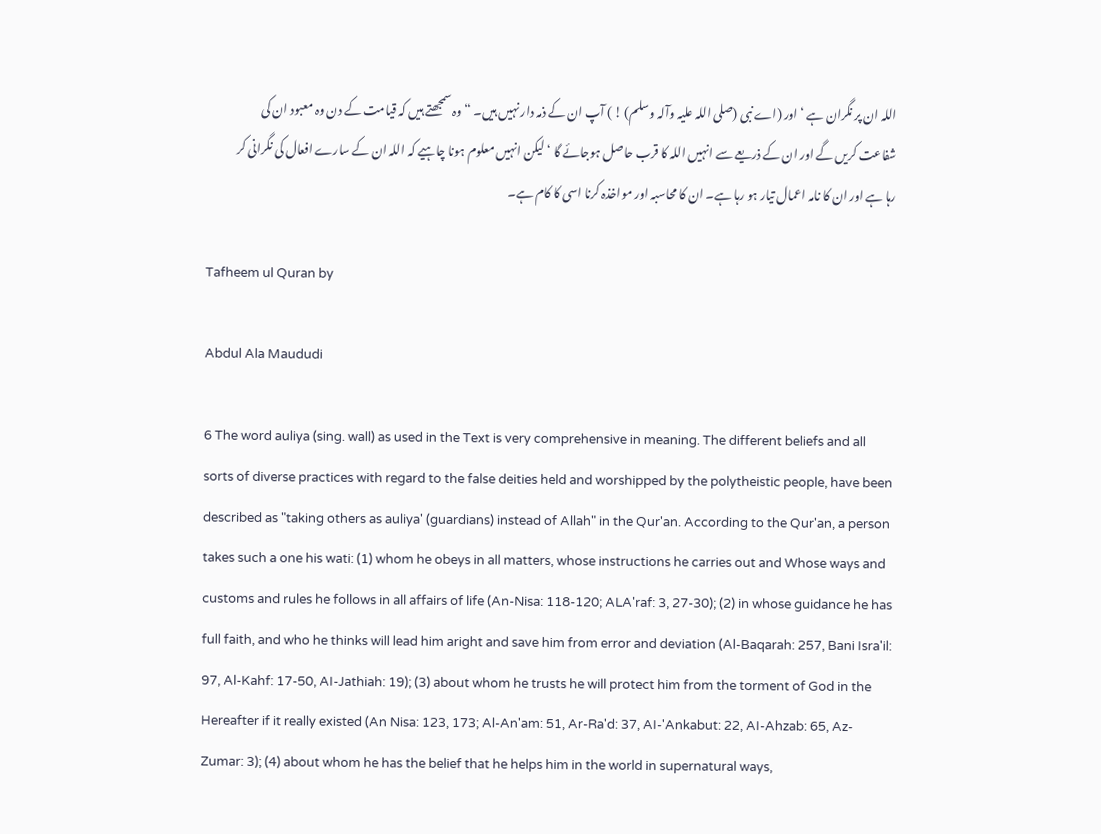اللہ ان پر نگران ہے ‘ اور (اے نبی (صلی اللہ علیہ وآلہ وسلم) ! ) آپ ان کے ذمہ دار نہیں ہیں۔ “ وہ سمجھتے ہیں کہ قیامت کے دن وہ معبود ان کی شفاعت کریں گے اور ان کے ذریعے سے انہیں اللہ کا قرب حاصل ہوجائے گا ‘ لیکن انہیں معلوم ہونا چاہیے کہ اللہ ان کے سارے افعال کی نگرانی کر رہا ہے اور ان کا نامہ اعمال تیار ہو رہا ہے۔ ان کا محاسبہ اور مواخذہ کرنا اسی کا کام ہے۔

Tafheem ul Quran by

Abdul Ala Maududi

6 The word auliya (sing. wall) as used in the Text is very comprehensive in meaning. The different beliefs and all sorts of diverse practices with regard to the false deities held and worshipped by the polytheistic people, have been described as "taking others as auliya' (guardians) instead of Allah" in the Qur'an. According to the Qur'an, a person takes such a one his wati: (1) whom he obeys in all matters, whose instructions he carries out and Whose ways and customs and rules he follows in all affairs of life (An-Nisa: 118-120; ALA'raf: 3, 27-30); (2) in whose guidance he has full faith, and who he thinks will lead him aright and save him from error and deviation (Al-Baqarah: 257, Bani Isra'il: 97, Al-Kahf: 17-50, AI-Jathiah: 19); (3) about whom he trusts he will protect him from the torment of God in the Hereafter if it really existed (An Nisa: 123, 173; Al-An'am: 51, Ar-Ra'd: 37, AI-'Ankabut: 22, AI-Ahzab: 65, Az-Zumar: 3); (4) about whom he has the belief that he helps him in the world in supernatural ways,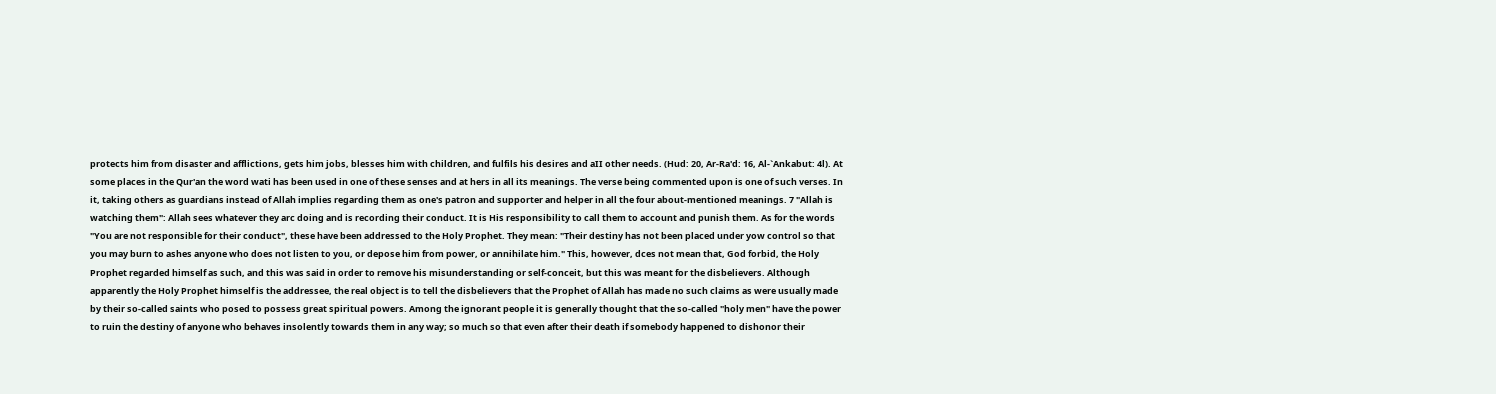protects him from disaster and afflictions, gets him jobs, blesses him with children, and fulfils his desires and aII other needs. (Hud: 20, Ar-Ra'd: 16, Al-`Ankabut: 4l). At some places in the Qur'an the word wati has been used in one of these senses and at hers in all its meanings. The verse being commented upon is one of such verses. In it, taking others as guardians instead of Allah implies regarding them as one's patron and supporter and helper in all the four about-mentioned meanings. 7 "Allah is watching them": Allah sees whatever they arc doing and is recording their conduct. It is His responsibility to call them to account and punish them. As for the words "You are not responsible for their conduct", these have been addressed to the Holy Prophet. They mean: "Their destiny has not been placed under yow control so that you may burn to ashes anyone who does not listen to you, or depose him from power, or annihilate him." This, however, dces not mean that, God forbid, the Holy Prophet regarded himself as such, and this was said in order to remove his misunderstanding or self-conceit, but this was meant for the disbelievers. Although apparently the Holy Prophet himself is the addressee, the real object is to tell the disbelievers that the Prophet of Allah has made no such claims as were usually made by their so-called saints who posed to possess great spiritual powers. Among the ignorant people it is generally thought that the so-called "holy men" have the power to ruin the destiny of anyone who behaves insolently towards them in any way; so much so that even after their death if somebody happened to dishonor their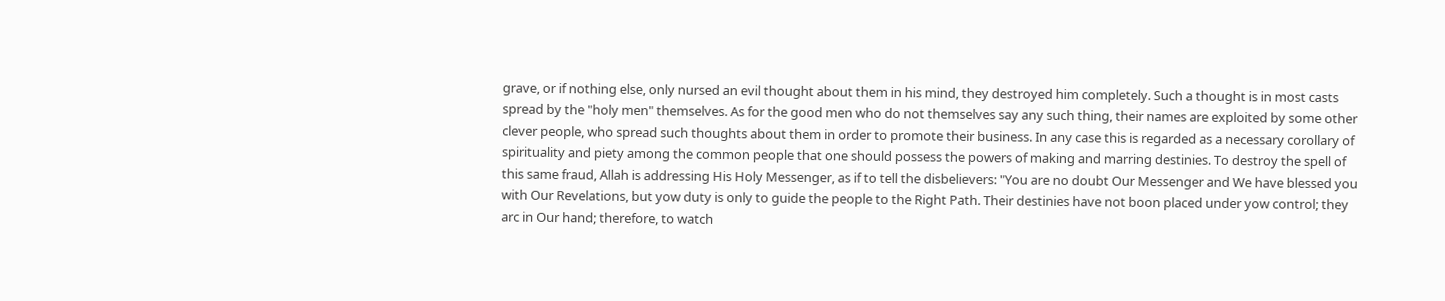grave, or if nothing else, only nursed an evil thought about them in his mind, they destroyed him completely. Such a thought is in most casts spread by the "holy men" themselves. As for the good men who do not themselves say any such thing, their names are exploited by some other clever people, who spread such thoughts about them in order to promote their business. In any case this is regarded as a necessary corollary of spirituality and piety among the common people that one should possess the powers of making and marring destinies. To destroy the spell of this same fraud, Allah is addressing His Holy Messenger, as if to tell the disbelievers: "You are no doubt Our Messenger and We have blessed you with Our Revelations, but yow duty is only to guide the people to the Right Path. Their destinies have not boon placed under yow control; they arc in Our hand; therefore, to watch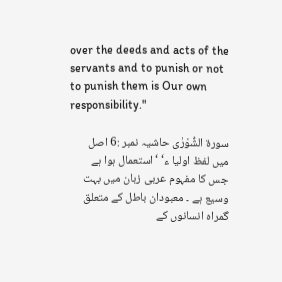over the deeds and acts of the servants and to punish or not to punish them is Our own responsibility."

سورة الشُّوْرٰی حاشیہ نمبر :6 اصل میں لفظ اولیا ء‘ ‘استعمال ہوا ہے جس کا مفہوم عربی زبان میں بہت وسیع ہے ۔ معبودان باطل کے متعلق گمراہ انسانوں کے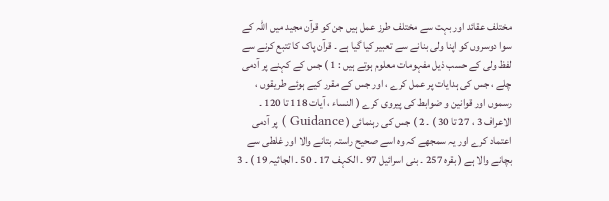مختلف عقائد اور بہت سے مختلف طرز عمل ہیں جن کو قرآن مجید میں اللہ کے سوا دوسروں کو اپنا ولی بنانے سے تعبیر کیا گیا ہے ۔ قرآن پاک کا تتبع کرنے سے لفظ ولی کے حسب ذیل مفہومات معلوم ہوتے ہیں : 1 ) جس کے کہنے پر آدمی چلے ، جس کی ہدایات پر عمل کرے ، اور جس کے مقرر کیے ہوئے طریقوں ، رسموں اور قوانین و ضوابط کی پیروی کرے ( النساء ، آیات 118 تا 120 ۔ الاعراف 3 ، 27 تا 30 ) ۔ 2 ) جس کی رہنمائی ( Guidance ) پر آدمی اعتماد کرے اور یہ سمجھے کہ وہ اسے صحیح راستہ بتانے والا اور غلطی سے بچانے والا ہے ( بقرہ 257 ۔ بنی اسرائیل 97 ۔ الکہف 17 ۔ 50 ۔ الجاثیہ 19 ) ۔ 3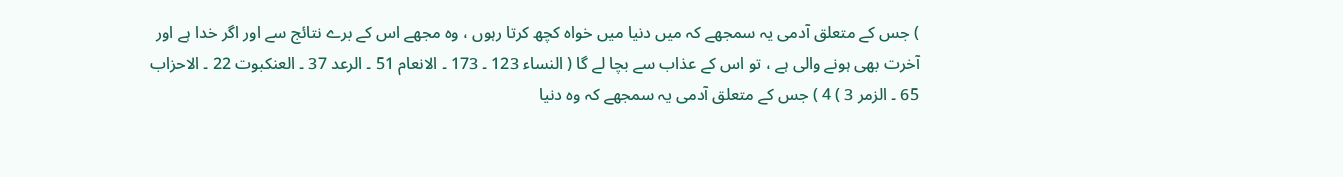) جس کے متعلق آدمی یہ سمجھے کہ میں دنیا میں خواہ کچھ کرتا رہوں ، وہ مجھے اس کے برے نتائج سے اور اگر خدا ہے اور آخرت بھی ہونے والی ہے ، تو اس کے عذاب سے بچا لے گا ( النساء 123 ۔ 173 ۔ الانعام 51 ۔ الرعد 37 ۔ العنکبوت 22 ۔ الاحزاب 65 ۔ الزمر 3 ) 4 ) جس کے متعلق آدمی یہ سمجھے کہ وہ دنیا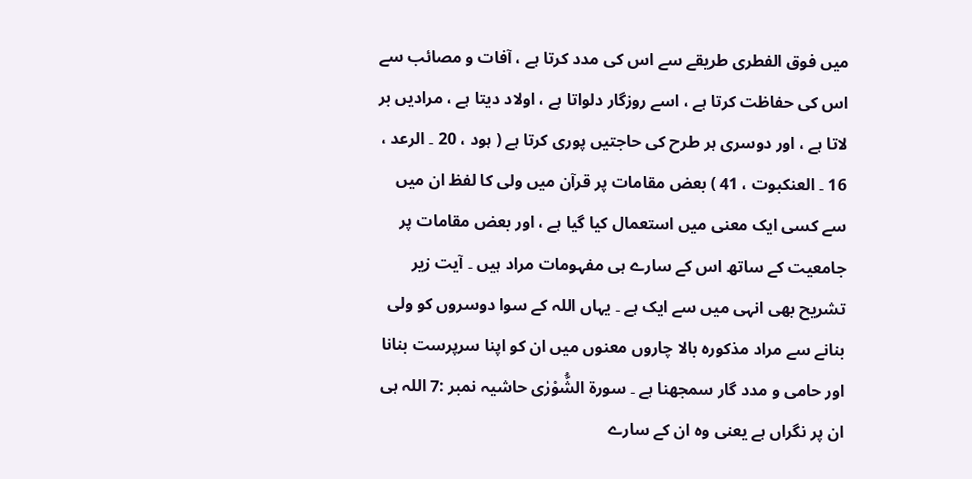میں فوق الفطری طریقے سے اس کی مدد کرتا ہے ، آفات و مصائب سے اس کی حفاظت کرتا ہے ، اسے روزگار دلواتا ہے ، اولاد دیتا ہے ، مرادیں بر لاتا ہے ، اور دوسری ہر طرح کی حاجتیں پوری کرتا ہے ( ہود ، 20 ۔ الرعد ، 16 ۔ العنکبوت ، 41 ) بعض مقامات پر قرآن میں ولی کا لفظ ان میں سے کسی ایک معنی میں استعمال کیا گیا ہے ، اور بعض مقامات پر جامعیت کے ساتھ اس کے سارے ہی مفہومات مراد ہیں ۔ آیت زیر تشریح بھی انہی میں سے ایک ہے ۔ یہاں اللہ کے سوا دوسروں کو ولی بنانے سے مراد مذکورہ بالا چاروں معنوں میں ان کو اپنا سرپرست بنانا اور حامی و مدد گار سمجھنا ہے ۔ سورة الشُّوْرٰی حاشیہ نمبر :7 اللہ ہی ان پر نگراں ہے یعنی وہ ان کے سارے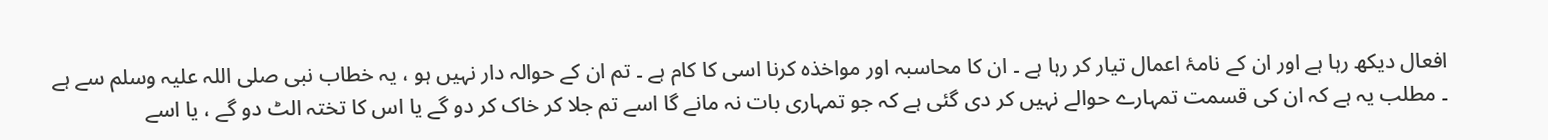افعال دیکھ رہا ہے اور ان کے نامۂ اعمال تیار کر رہا ہے ۔ ان کا محاسبہ اور مواخذہ کرنا اسی کا کام ہے ۔ تم ان کے حوالہ دار نہیں ہو ، یہ خطاب نبی صلی اللہ علیہ وسلم سے ہے ۔ مطلب یہ ہے کہ ان کی قسمت تمہارے حوالے نہیں کر دی گئی ہے کہ جو تمہاری بات نہ مانے گا اسے تم جلا کر خاک کر دو گے یا اس کا تختہ الٹ دو گے ، یا اسے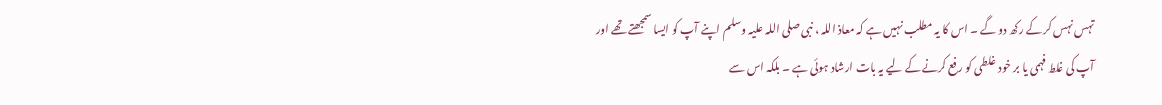تہس نہس کر کے رکھ دو گے ۔ اس کا یہ مطلب نہیں ہے کہ معاذ اللہ ، نبی صلی اللہ علیہ وسلم اپنے آپ کو ایسا سمجھتے تھے اور آپ کی غلط فہمی یا بر خود غلطی کو رفع کرنے کے لیے یہ بات ارشاد ہوئی ہے ۔ بلکہ اس سے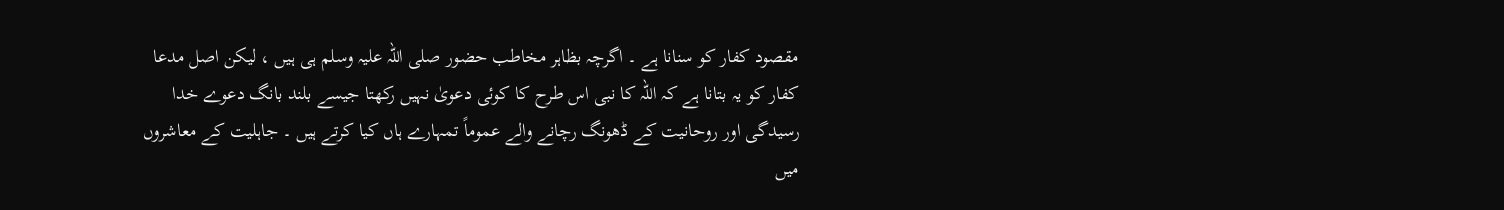مقصود کفار کو سنانا ہے ۔ اگرچہ بظاہر مخاطب حضور صلی اللہ علیہ وسلم ہی ہیں ، لیکن اصل مدعا کفار کو یہ بتانا ہے کہ اللہ کا نبی اس طرح کا کوئی دعویٰ نہیں رکھتا جیسے بلند بانگ دعوے خدا رسیدگی اور روحانیت کے ڈھونگ رچانے والے عموماً تمہارے ہاں کیا کرتے ہیں ۔ جاہلیت کے معاشروں میں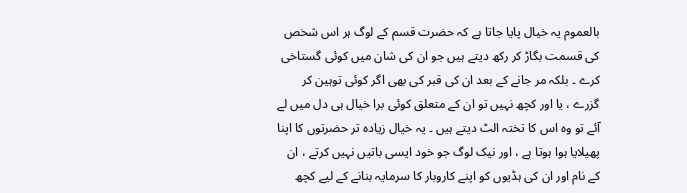بالعموم یہ خیال پایا جاتا ہے کہ حضرت قسم کے لوگ ہر اس شخص کی قسمت بگاڑ کر رکھ دیتے ہیں جو ان کی شان میں کوئی گستاخی کرے ۔ بلکہ مر جانے کے بعد ان کی قبر کی بھی اگر کوئی توہین کر گزرے ، یا اور کچھ نہیں تو ان کے متعلق کوئی برا خیال ہی دل میں لے آئے تو وہ اس کا تختہ الٹ دیتے ہیں ۔ یہ خیال زیادہ تر حضرتوں کا اپنا پھیلایا ہوا ہوتا ہے ، اور نیک لوگ جو خود ایسی باتیں نہیں کرتے ، ان کے نام اور ان کی ہڈیوں کو اپنے کاروبار کا سرمایہ بنانے کے لیے کچھ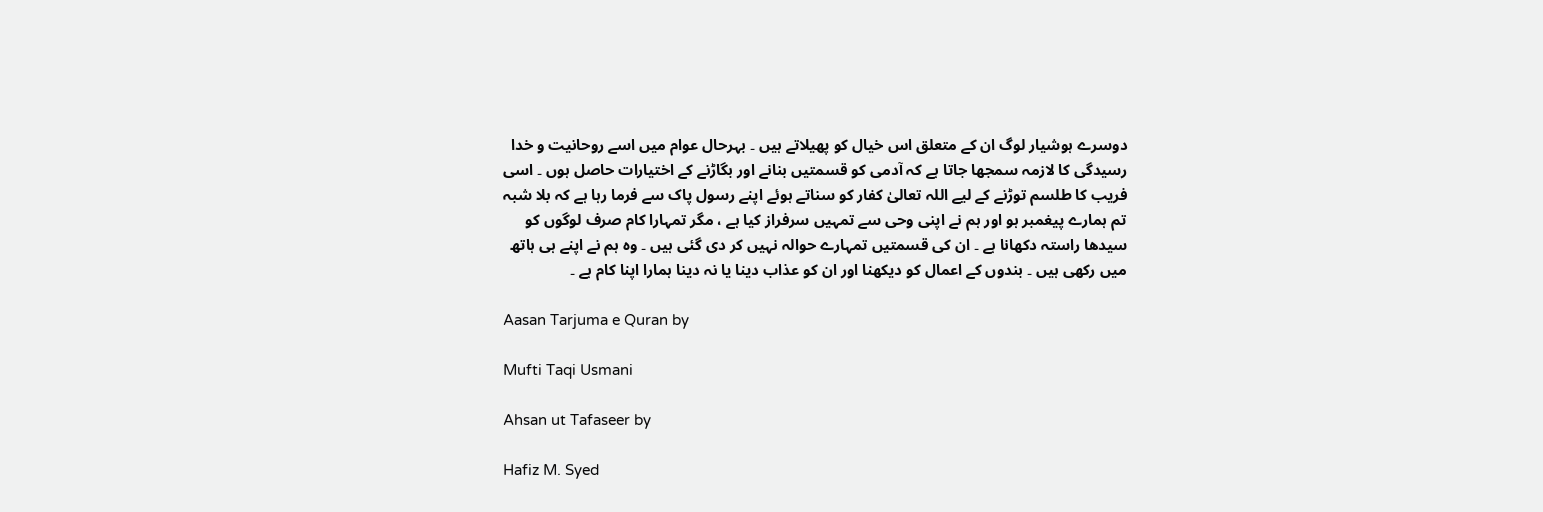دوسرے ہوشیار لوگ ان کے متعلق اس خیال کو پھیلاتے ہیں ۔ بہرحال عوام میں اسے روحانیت و خدا رسیدگی کا لازمہ سمجھا جاتا ہے کہ آدمی کو قسمتیں بنانے اور بگاڑنے کے اختیارات حاصل ہوں ۔ اسی فریب کا طلسم توڑنے کے لیے اللہ تعالیٰ کفار کو سناتے ہوئے اپنے رسول پاک سے فرما رہا ہے کہ بلا شبہ تم ہمارے پیغمبر ہو اور ہم نے اپنی وحی سے تمہیں سرفراز کیا ہے ، مگر تمہارا کام صرف لوگوں کو سیدھا راستہ دکھانا ہے ۔ ان کی قسمتیں تمہارے حوالہ نہیں کر دی گئی ہیں ۔ وہ ہم نے اپنے ہی ہاتھ میں رکھی ہیں ۔ بندوں کے اعمال کو دیکھنا اور ان کو عذاب دینا یا نہ دینا ہمارا اپنا کام ہے ۔

Aasan Tarjuma e Quran by

Mufti Taqi Usmani

Ahsan ut Tafaseer by

Hafiz M. Syed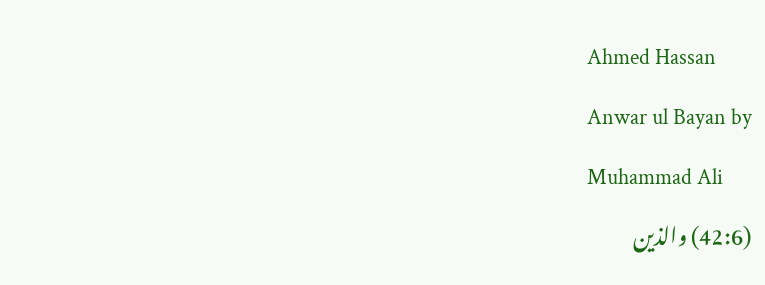Ahmed Hassan

Anwar ul Bayan by

Muhammad Ali

(42:6) والذین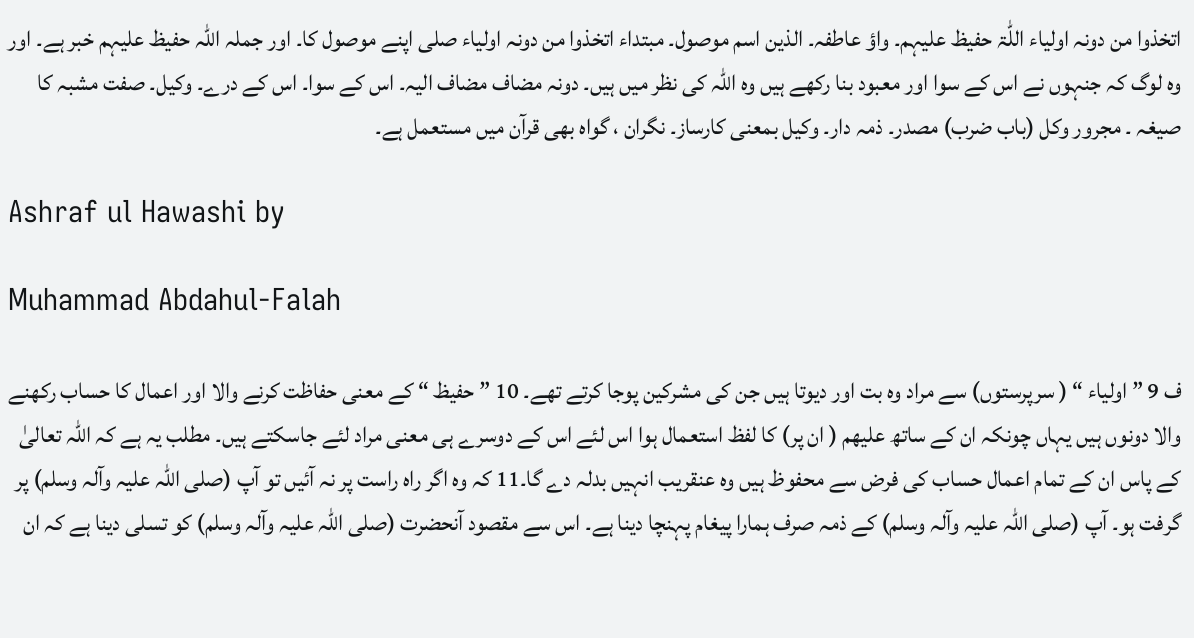اتخذوا من دونہ اولیاء اللّٰۃ حفیظ علیہم۔ واؤ عاطفہ۔ الذین اسم موصول۔ مبتداء اتخذوا من دونہ اولیاء صلی اپنے موصول کا۔ اور جملہ اللّٰہ حفیظ علیہم خبر ہے۔ اور وہ لوگ کہ جنہوں نے اس کے سوا اور معبود بنا رکھے ہیں وہ اللہ کی نظر میں ہیں۔ دونہ مضاف مضاف الیہ۔ اس کے سوا۔ اس کے درے۔ وکیل۔ صفت مشبہ کا صیغہ ۔ مجرور وکل (باب ضرب) مصدر۔ ذمہ دار۔ وکیل بمعنی کارساز۔ نگران ، گواہ بھی قرآن میں مستعمل ہے۔

Ashraf ul Hawashi by

Muhammad Abdahul-Falah

ف 9 ” اولیاء “ ( سرپرستوں) سے مراد وہ بت اور دیوتا ہیں جن کی مشرکین پوجا کرتے تھے۔ 10 ” حفیظ “ کے معنی حفاظت کرنے والا اور اعمال کا حساب رکھنے والا دونوں ہیں یہاں چونکہ ان کے ساتھ علیھم ( ان پر) کا لفظ استعمال ہوا اس لئے اس کے دوسرے ہی معنی مراد لئے جاسکتے ہیں۔ مطلب یہ ہے کہ اللہ تعالیٰ کے پاس ان کے تمام اعمال حساب کی فرض سے محفوظ ہیں وہ عنقریب انہیں بدلہ دے گا۔11 کہ وہ اگر راہ راست پر نہ آئیں تو آپ (صلی اللہ علیہ وآلہ وسلم) پر گرفت ہو۔ آپ (صلی اللہ علیہ وآلہ وسلم) کے ذمہ صرف ہمارا پیغام پہنچا دینا ہے۔ اس سے مقصود آنحضرت (صلی اللہ علیہ وآلہ وسلم) کو تسلی دینا ہے کہ ان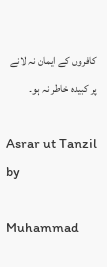کافروں کے ایمان نہ لانے پر کبیدہ خاطر نہ ہو۔

Asrar ut Tanzil by

Muhammad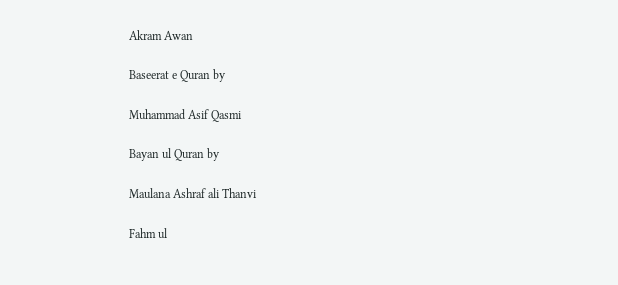Akram Awan

Baseerat e Quran by

Muhammad Asif Qasmi

Bayan ul Quran by

Maulana Ashraf ali Thanvi

Fahm ul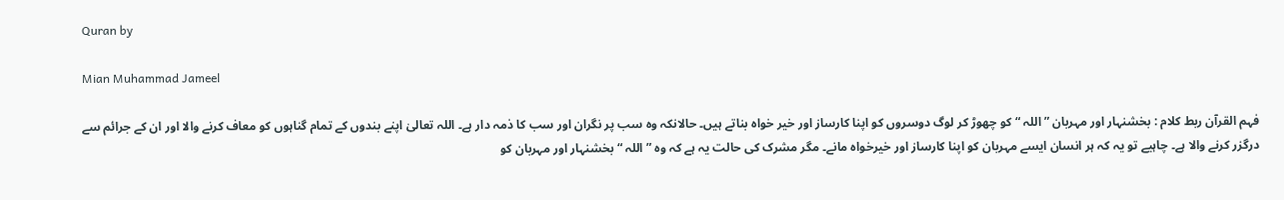Quran by

Mian Muhammad Jameel

فہم القرآن ربط کلام : بخشنہار اور مہربان ” اللہ “ کو چھوڑ کر لوگ دوسروں کو اپنا کارساز اور خیر خواہ بناتے ہیں۔ حالانکہ وہ سب پر نگران اور سب کا ذمہ دار ہے۔ اللہ تعالیٰ اپنے بندوں کے تمام گناہوں کو معاف کرنے والا اور ان کے جرائم سے درگزر کرنے والا ہے۔ چاہیے تو یہ کہ ہر انسان ایسے مہربان کو اپنا کارساز اور خیرخواہ مانے۔ مگر مشرک کی حالت یہ ہے کہ وہ ” اللہ “ بخشنہار اور مہربان کو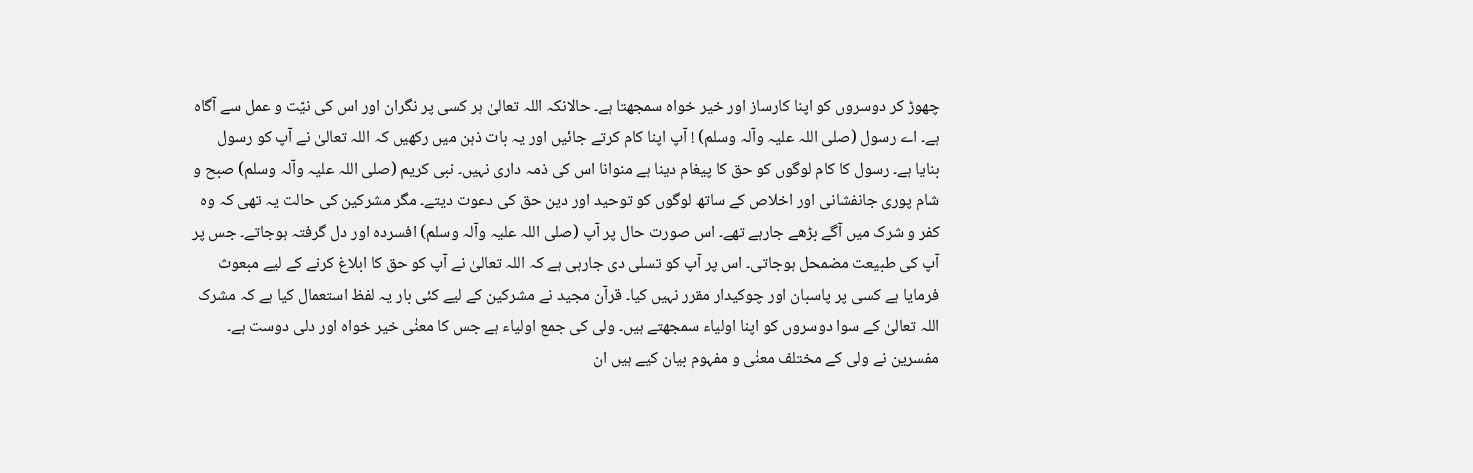چھوڑ کر دوسروں کو اپنا کارساز اور خیر خواہ سمجھتا ہے۔ حالانکہ اللہ تعالیٰ ہر کسی پر نگران اور اس کی نیّت و عمل سے آگاہ ہے۔ اے رسول (صلی اللہ علیہ وآلہ وسلم) ! آپ اپنا کام کرتے جائیں اور یہ بات ذہن میں رکھیں کہ اللہ تعالیٰ نے آپ کو رسول بنایا ہے۔ رسول کا کام لوگوں کو حق کا پیغام دینا ہے منوانا اس کی ذمہ داری نہیں۔ نبی کریم (صلی اللہ علیہ وآلہ وسلم) صبح و شام پوری جانفشانی اور اخلاص کے ساتھ لوگوں کو توحید اور دین حق کی دعوت دیتے۔ مگر مشرکین کی حالت یہ تھی کہ وہ کفر و شرک میں آگے بڑھے جارہے تھے۔ اس صورت حال پر آپ (صلی اللہ علیہ وآلہ وسلم) افسردہ اور دل گرفتہ ہوجاتے۔ جس پر آپ کی طبیعت مضمحل ہوجاتی۔ اس پر آپ کو تسلی دی جارہی ہے کہ اللہ تعالیٰ نے آپ کو حق کا ابلاغ کرنے کے لیے مبعوث فرمایا ہے کسی پر پاسبان اور چوکیدار مقرر نہیں کیا۔ قرآن مجید نے مشرکین کے لیے کئی بار یہ لفظ استعمال کیا ہے کہ مشرک اللہ تعالیٰ کے سوا دوسروں کو اپنا اولیاء سمجھتے ہیں۔ ولی کی جمع اولیاء ہے جس کا معنٰی خیر خواہ اور دلی دوست ہے۔ مفسرین نے ولی کے مختلف معنٰی و مفہوم بیان کیے ہیں ان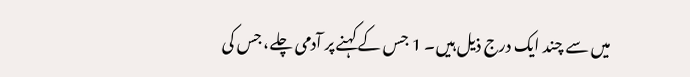میں سے چند ایک درج ذیل ہیں۔ 1 جس کے کہنے پر آدمی چلے، جس کی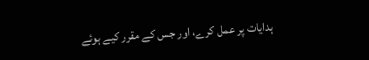ہدایات پر عمل کرے، اور جس کے مقرر کیے ہوئے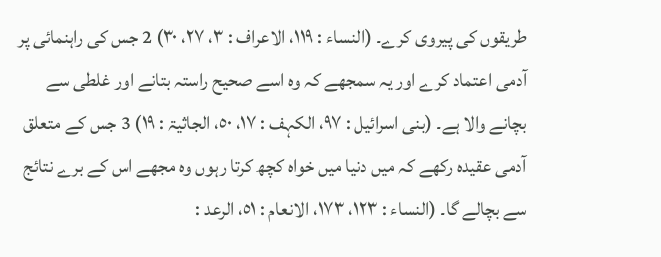طریقوں کی پیروی کرے۔ (النساء : ١١٩، الاعراف : ٣، ٢٧، ٣٠) 2 جس کی راہنمائی پر آدمی اعتماد کرے اور یہ سمجھے کہ وہ اسے صحیح راستہ بتانے اور غلطی سے بچانے والا ہے۔ (بنی اسرائیل : ٩٧، الکہف : ١٧، ٥٠، الجاثیۃ : ١٩) 3 جس کے متعلق آدمی عقیدہ رکھے کہ میں دنیا میں خواہ کچھ کرتا رہوں وہ مجھے اس کے برے نتائج سے بچالے گا۔ (النساء : ١٢٣، ١٧٣، الانعام : ٥١، الرعد :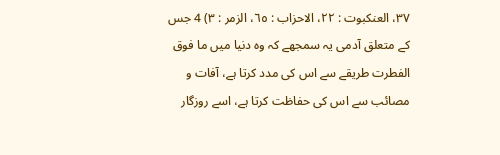٣٧، العنکبوت : ٢٢، الاحزاب : ٦٥، الزمر : ٣) 4 جس کے متعلق آدمی یہ سمجھے کہ وہ دنیا میں ما فوق الفطرت طریقے سے اس کی مدد کرتا ہے، آفات و مصائب سے اس کی حفاظت کرتا ہے، اسے روزگار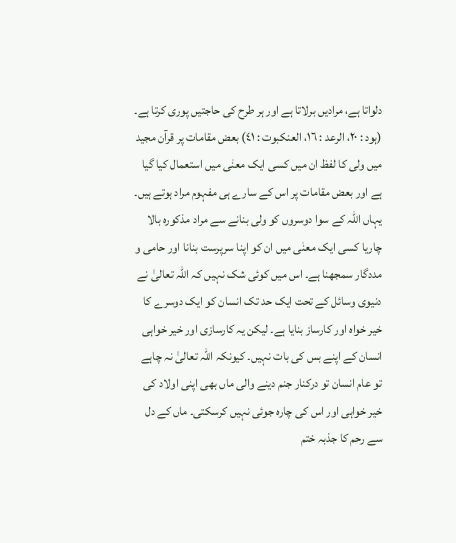دلواتا ہے، مرادیں برلاتا ہے اور ہر طرح کی حاجتیں پوری کرتا ہے۔ (ہود : ٢٠، الرعد : ١٦، العنکبوت : ٤١) بعض مقامات پر قرآن مجید میں ولی کا لفظ ان میں کسی ایک معنٰی میں استعمال کیا گیا ہے اور بعض مقامات پر اس کے سارے ہی مفہوم مراد ہوتے ہیں۔ یہاں اللہ کے سوا دوسروں کو ولی بنانے سے مراد مذکورہ بالا چاریا کسی ایک معنٰی میں ان کو اپنا سرپرست بنانا اور حامی و مددگار سمجھنا ہے۔ اس میں کوئی شک نہیں کہ اللہ تعالیٰ نے دنیوی وسائل کے تحت ایک حد تک انسان کو ایک دوسرے کا خیر خواہ اور کارساز بنایا ہے۔ لیکن یہ کارسازی اور خیر خواہی انسان کے اپنے بس کی بات نہیں۔ کیونکہ اللہ تعالیٰ نہ چاہے تو عام انسان تو درکنار جنم دینے والی ماں بھی اپنی اولاد کی خیر خواہی اور اس کی چارہ جوئی نہیں کرسکتی۔ ماں کے دل سے رحم کا جذبہ ختم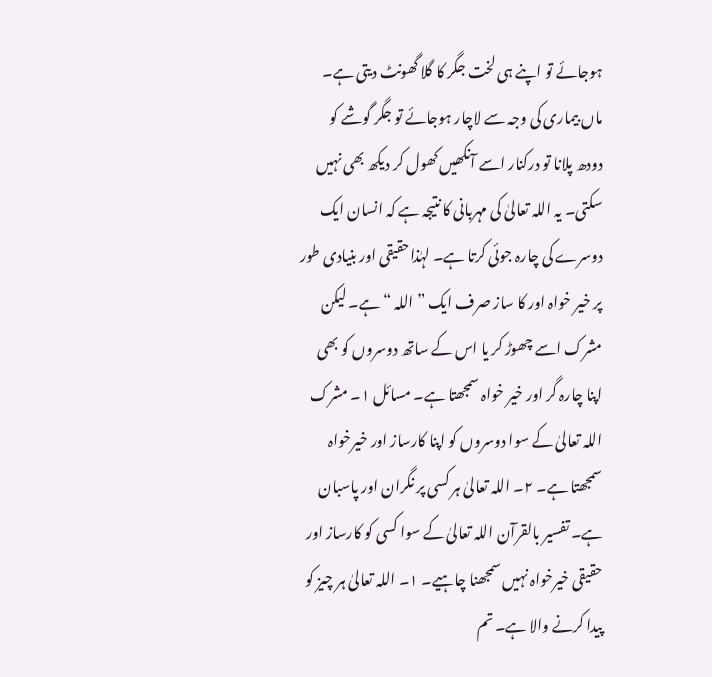ہوجائے تو اپنے ہی لخت جگر کا گلا گھونٹ دیتی ہے۔ ماں بیماری کی وجہ سے لاچار ہوجائے تو جگر گوشے کو دودھ پلانا تو درکنار اسے آنکھیں کھول کر دیکھ بھی نہیں سکتی۔ یہ اللہ تعالیٰ کی مہربانی کا نتیجہ ہے کہ انسان ایک دوسرے کی چارہ جوئی کرتا ہے۔ لہٰذاحقیقی اور بنیادی طور پر خیر خواہ اور کا ساز صرف ایک ” اللہ “ ہے۔ لیکن مشرک اسے چھوڑ کر یا اس کے ساتھ دوسروں کو بھی اپنا چارہ گر اور خیر خواہ سمجھتا ہے۔ مسائل ١۔ مشرک اللہ تعالیٰ کے سوا دوسروں کو اپنا کارساز اور خیرخواہ سمجھتا ہے۔ ٢۔ اللہ تعالیٰ ہر کسی پر نگران اور پاسبان ہے۔ تفسیر بالقرآن اللہ تعالیٰ کے سوا کسی کو کارساز اور حقیقی خیرخواہ نہیں سمجھنا چاہیے۔ ١۔ اللہ تعالیٰ ہر چیز کو پیدا کرنے والا ہے۔ تم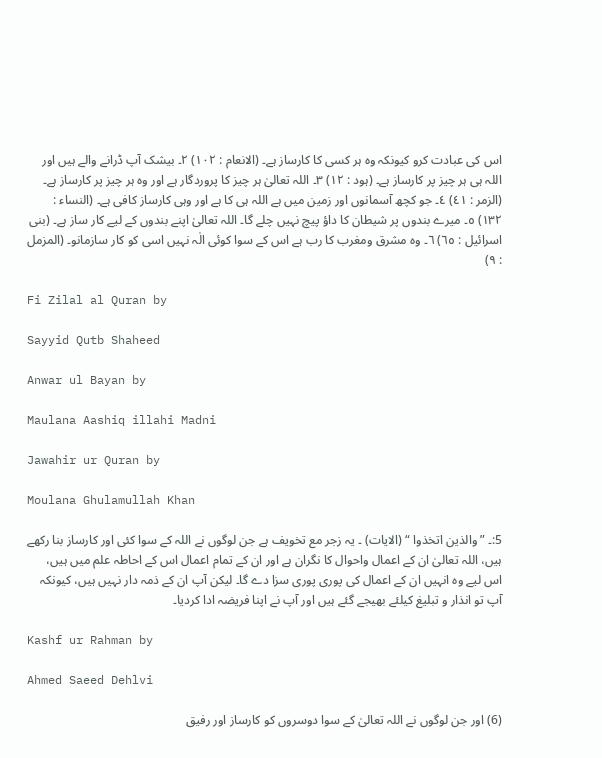اس کی عبادت کرو کیونکہ وہ ہر کسی کا کارساز ہے۔ (الانعام : ١٠٢) ٢۔ بیشک آپ ڈرانے والے ہیں اور اللہ ہی ہر چیز پر کارساز ہے۔ (ہود : ١٢) ٣۔ اللہ تعالیٰ ہر چیز کا پروردگار ہے اور وہ ہر چیز پر کارساز ہے۔ (الزمر : ٤١) ٤۔ جو کچھ آسمانوں اور زمین میں ہے اللہ ہی کا ہے اور وہی کارساز کافی ہے۔ (النساء : ١٣٢) ٥۔ میرے بندوں پر شیطان کا داؤ پیچ نہیں چلے گا۔ اللہ تعالیٰ اپنے بندوں کے لیے کار ساز ہے۔ (بنی اسرائیل : ٦٥) ٦۔ وہ مشرق ومغرب کا رب ہے اس کے سوا کوئی الٰہ نہیں اسی کو کار سازمانو۔ (المزمل : ٩)

Fi Zilal al Quran by

Sayyid Qutb Shaheed

Anwar ul Bayan by

Maulana Aashiq illahi Madni

Jawahir ur Quran by

Moulana Ghulamullah Khan

5:۔ ” والذین اتخذوا “ (الایات) ۔ یہ زجر مع تخویف ہے جن لوگوں نے اللہ کے سوا کئی اور کارساز بنا رکھے ہیں، اللہ تعالیٰ ان کے اعمال واحوال کا نگران ہے اور ان کے تمام اعمال اس کے احاطہ علم میں ہیں، اس لیے وہ انہیں ان کے اعمال کی پوری پوری سزا دے گا۔ لیکن آپ ان کے ذمہ دار نہیں ہیں، کیونکہ آپ تو انذار و تبلیغ کیلئے بھیجے گئے ہیں اور آپ نے اپنا فریضہ ادا کردیا۔

Kashf ur Rahman by

Ahmed Saeed Dehlvi

(6) اور جن لوگوں نے اللہ تعالیٰ کے سوا دوسروں کو کارساز اور رفیق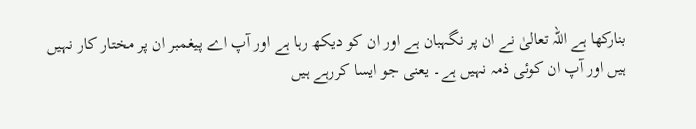بنارکھا ہے اللہ تعالیٰ نے ان پر نگہبان ہے اور ان کو دیکھ رہا ہے اور آپ اے پیغمبر ان پر مختار کار نہیں ہیں اور آپ ان کوئی ذمہ نہیں ہے۔ یعنی جو ایسا کررہے ہیں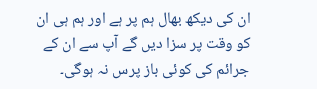ان کی دیکھ بھال ہم پر ہے اور ہم ہی ان کو وقت پر سزا دیں گے آپ سے ان کے جرائم کی کوئی باز پرس نہ ہوگی۔